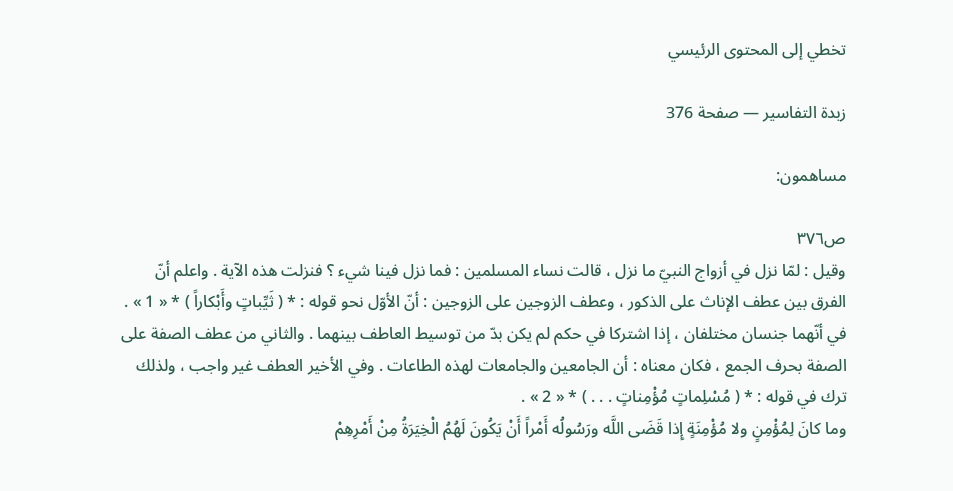تخطي إلى المحتوى الرئيسي

زبدة التفاسير — صفحة 376

مساهمون:

ص٣٧٦
وقيل : لمّا نزل في أزواج النبيّ ما نزل ، قالت نساء المسلمين : فما نزل فينا شيء ؟ فنزلت هذه الآية . واعلم أنّ الفرق بين عطف الإناث على الذكور ، وعطف الزوجين على الزوجين : أنّ الأوّل نحو قوله : * ( ثَيِّباتٍ وأَبْكاراً ) * « 1 » . في أنّهما جنسان مختلفان ، إذا اشتركا في حكم لم يكن بدّ من توسيط العاطف بينهما . والثاني من عطف الصفة على الصفة بحرف الجمع ، فكان معناه : أن الجامعين والجامعات لهذه الطاعات . وفي الأخير العطف غير واجب ، ولذلك ترك في قوله : * ( مُسْلِماتٍ مُؤْمِناتٍ . . . ) * « 2 » .
وما كانَ لِمُؤْمِنٍ ولا مُؤْمِنَةٍ إِذا قَضَى اللَّه ورَسُولُه أَمْراً أَنْ يَكُونَ لَهُمُ الْخِيَرَةُ مِنْ أَمْرِهِمْ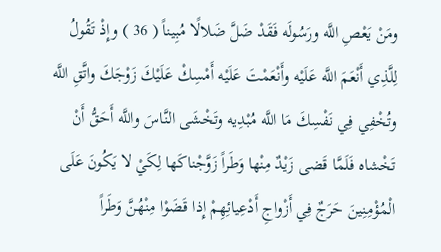ومَنْ يَعْصِ اللَّه ورَسُولَه فَقَدْ ضَلَّ ضَلالًا مُبِيناً ( 36 ) وإِذْ تَقُولُ لِلَّذِي أَنْعَمَ اللَّه عَلَيْه وأَنْعَمْتَ عَلَيْه أَمْسِكْ عَلَيْكَ زَوْجَكَ واتَّقِ اللَّه وتُخْفِي فِي نَفْسِكَ مَا اللَّه مُبْدِيه وتَخْشَى النَّاسَ واللَّه أَحَقُّ أَنْ تَخْشاه فَلَمَّا قَضى زَيْدٌ مِنْها وَطَراً زَوَّجْناكَها لِكَيْ لا يَكُونَ عَلَى الْمُؤْمِنِينَ حَرَجٌ فِي أَزْواجِ أَدْعِيائِهِمْ إِذا قَضَوْا مِنْهُنَّ وَطَراً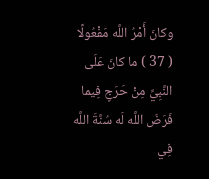وكانَ أَمْرُ اللَّه مَفْعُولًا ( 37 ) ما كانَ عَلَى النَّبِيِّ مِنْ حَرَجٍ فِيما فَرَضَ اللَّه لَه سُنَّةَ اللَّه فِي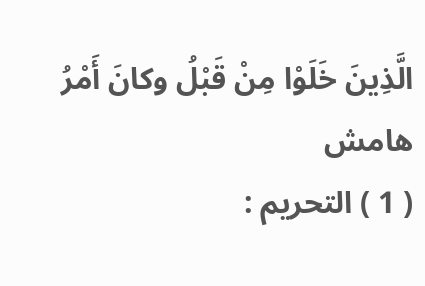الَّذِينَ خَلَوْا مِنْ قَبْلُ وكانَ أَمْرُ
هامش
( 1 ) التحريم :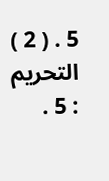5 . ( 2 ) التحريم : 5 .